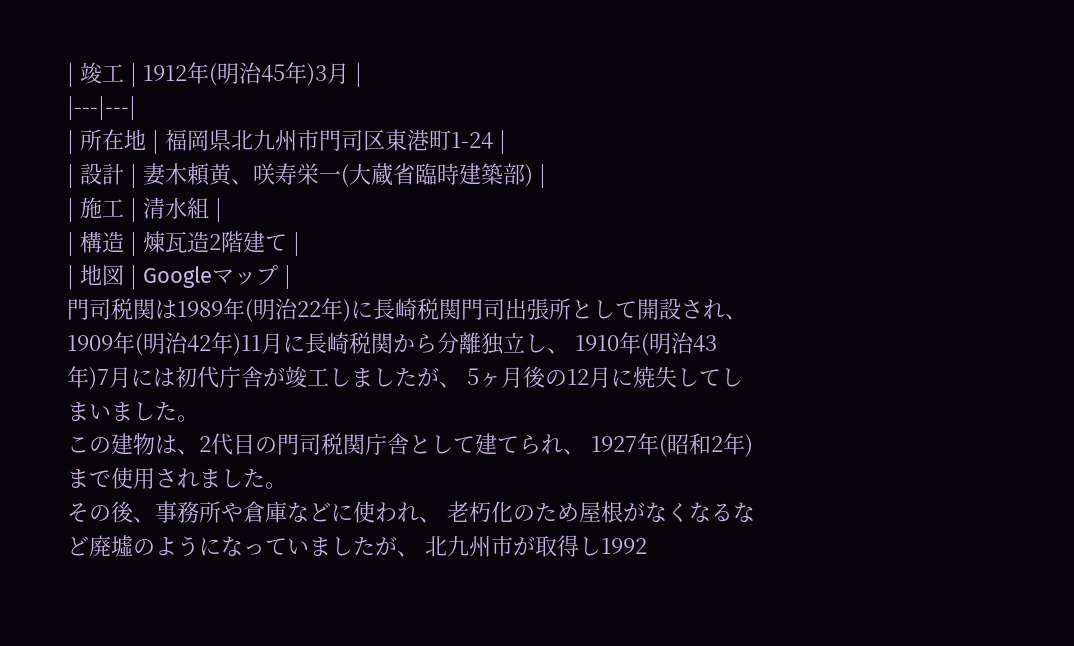| 竣工 | 1912年(明治45年)3月 |
|---|---|
| 所在地 | 福岡県北九州市門司区東港町1-24 |
| 設計 | 妻木頼黄、咲寿栄一(大蔵省臨時建築部) |
| 施工 | 清水組 |
| 構造 | 煉瓦造2階建て |
| 地図 | Googleマップ |
門司税関は1989年(明治22年)に長崎税関門司出張所として開設され、 1909年(明治42年)11月に長崎税関から分離独立し、 1910年(明治43年)7月には初代庁舎が竣工しましたが、 5ヶ月後の12月に焼失してしまいました。
この建物は、2代目の門司税関庁舎として建てられ、 1927年(昭和2年)まで使用されました。
その後、事務所や倉庫などに使われ、 老朽化のため屋根がなくなるなど廃墟のようになっていましたが、 北九州市が取得し1992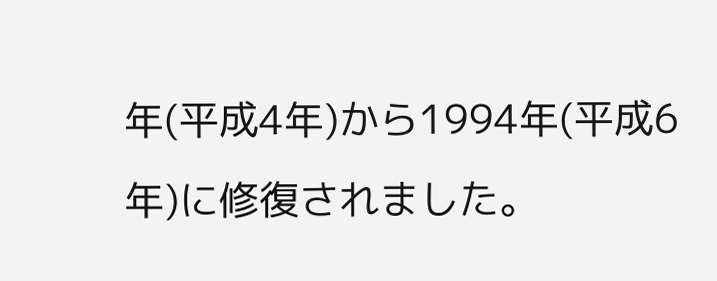年(平成4年)から1994年(平成6年)に修復されました。